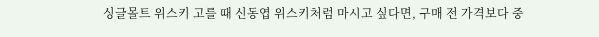싱글몰트 위스키 고를 때 신동엽 위스키처럼 마시고 싶다면, 구매 전 가격보다 중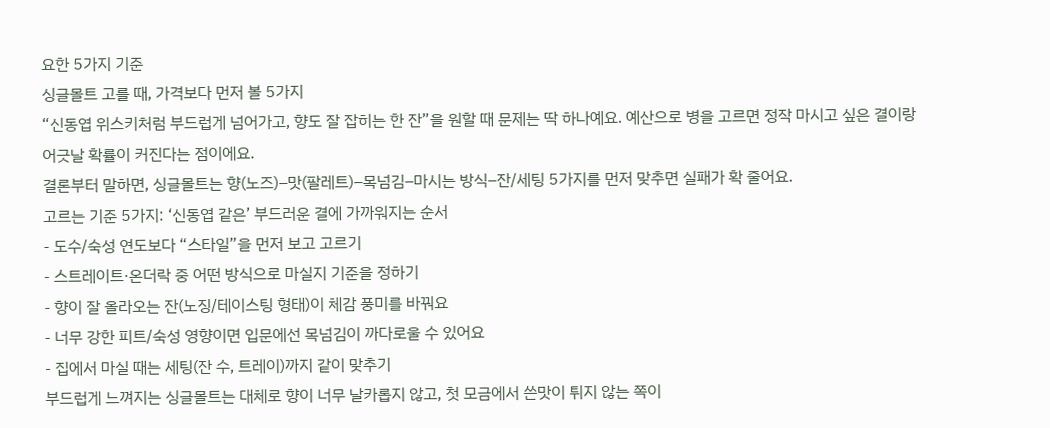요한 5가지 기준
싱글몰트 고를 때, 가격보다 먼저 볼 5가지
“신동엽 위스키처럼 부드럽게 넘어가고, 향도 잘 잡히는 한 잔”을 원할 때 문제는 딱 하나예요. 예산으로 병을 고르면 정작 마시고 싶은 결이랑 어긋날 확률이 커진다는 점이에요.
결론부터 말하면, 싱글몰트는 향(노즈)–맛(팔레트)–목넘김–마시는 방식–잔/세팅 5가지를 먼저 맞추면 실패가 확 줄어요.
고르는 기준 5가지: ‘신동엽 같은’ 부드러운 결에 가까워지는 순서
- 도수/숙성 연도보다 “스타일”을 먼저 보고 고르기
- 스트레이트·온더락 중 어떤 방식으로 마실지 기준을 정하기
- 향이 잘 올라오는 잔(노징/테이스팅 형태)이 체감 풍미를 바꿔요
- 너무 강한 피트/숙성 영향이면 입문에선 목넘김이 까다로울 수 있어요
- 집에서 마실 때는 세팅(잔 수, 트레이)까지 같이 맞추기
부드럽게 느껴지는 싱글몰트는 대체로 향이 너무 날카롭지 않고, 첫 모금에서 쓴맛이 튀지 않는 쪽이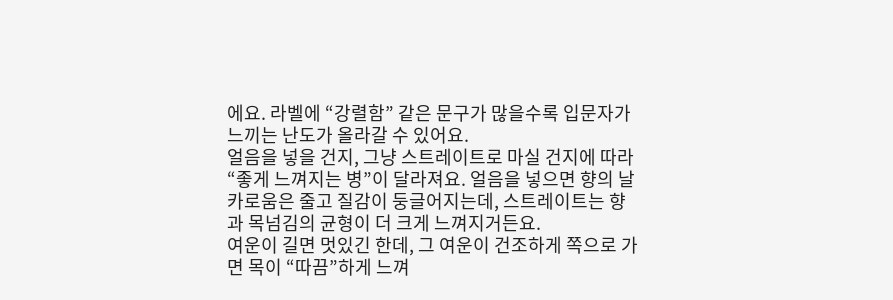에요. 라벨에 “강렬함” 같은 문구가 많을수록 입문자가 느끼는 난도가 올라갈 수 있어요.
얼음을 넣을 건지, 그냥 스트레이트로 마실 건지에 따라 “좋게 느껴지는 병”이 달라져요. 얼음을 넣으면 향의 날카로움은 줄고 질감이 둥글어지는데, 스트레이트는 향과 목넘김의 균형이 더 크게 느껴지거든요.
여운이 길면 멋있긴 한데, 그 여운이 건조하게 쪽으로 가면 목이 “따끔”하게 느껴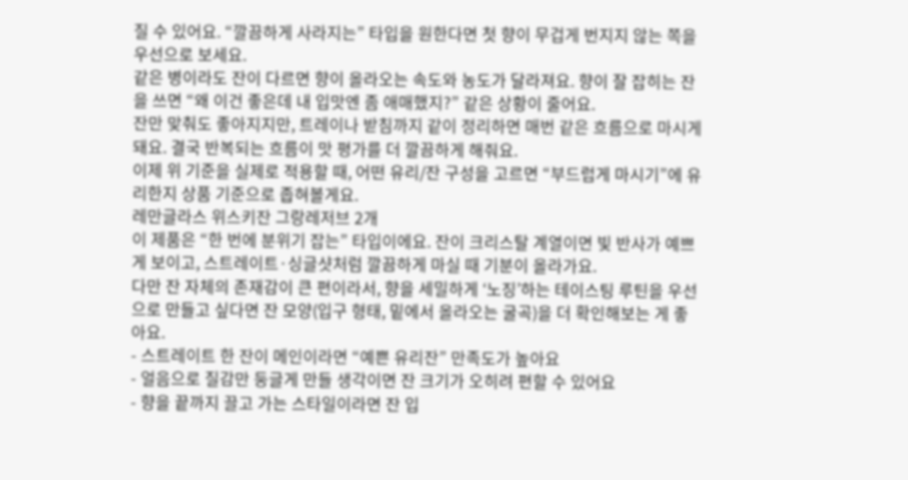질 수 있어요. “깔끔하게 사라지는” 타입을 원한다면 첫 향이 무겁게 번지지 않는 쪽을 우선으로 보세요.
같은 병이라도 잔이 다르면 향이 올라오는 속도와 농도가 달라져요. 향이 잘 잡히는 잔을 쓰면 “왜 이건 좋은데 내 입맛엔 좀 애매했지?” 같은 상황이 줄어요.
잔만 맞춰도 좋아지지만, 트레이나 받침까지 같이 정리하면 매번 같은 흐름으로 마시게 돼요. 결국 반복되는 흐름이 맛 평가를 더 깔끔하게 해줘요.
이제 위 기준을 실제로 적용할 때, 어떤 유리/잔 구성을 고르면 “부드럽게 마시기”에 유리한지 상품 기준으로 좁혀볼게요.
레만글라스 위스키잔 그랑레저브 2개
이 제품은 “한 번에 분위기 잡는” 타입이에요. 잔이 크리스탈 계열이면 빛 반사가 예쁘게 보이고, 스트레이트·싱글샷처럼 깔끔하게 마실 때 기분이 올라가요.
다만 잔 자체의 존재감이 큰 편이라서, 향을 세밀하게 ‘노징’하는 테이스팅 루틴을 우선으로 만들고 싶다면 잔 모양(입구 형태, 밑에서 올라오는 굴곡)을 더 확인해보는 게 좋아요.
- 스트레이트 한 잔이 메인이라면 “예쁜 유리잔” 만족도가 높아요
- 얼음으로 질감만 둥글게 만들 생각이면 잔 크기가 오히려 편할 수 있어요
- 향을 끝까지 끌고 가는 스타일이라면 잔 입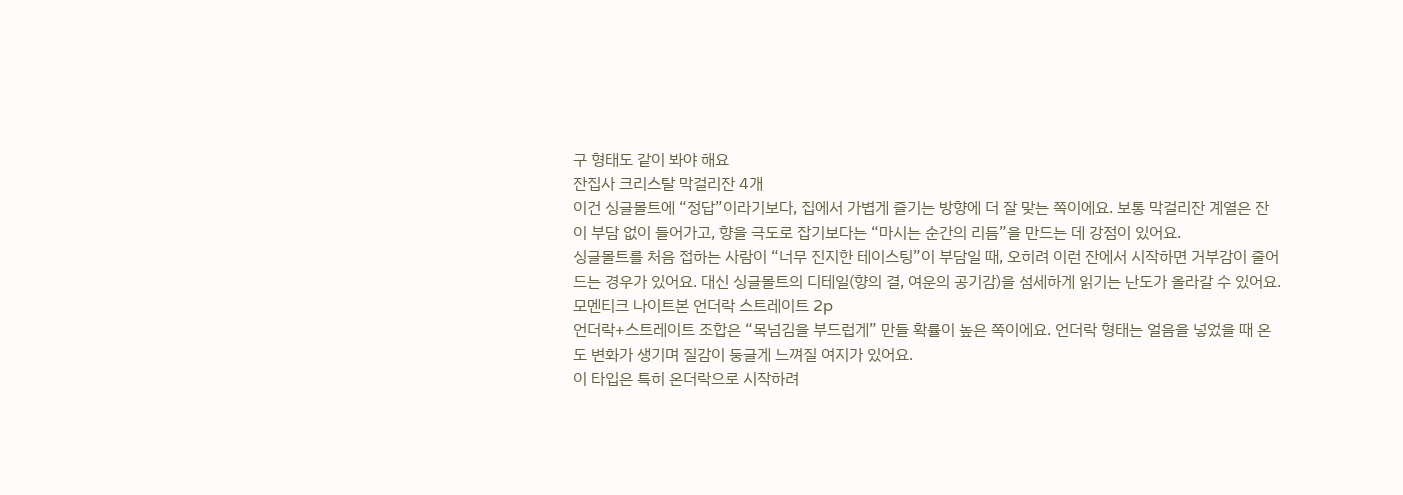구 형태도 같이 봐야 해요
잔집사 크리스탈 막걸리잔 4개
이건 싱글몰트에 “정답”이라기보다, 집에서 가볍게 즐기는 방향에 더 잘 맞는 쪽이에요. 보통 막걸리잔 계열은 잔이 부담 없이 들어가고, 향을 극도로 잡기보다는 “마시는 순간의 리듬”을 만드는 데 강점이 있어요.
싱글몰트를 처음 접하는 사람이 “너무 진지한 테이스팅”이 부담일 때, 오히려 이런 잔에서 시작하면 거부감이 줄어드는 경우가 있어요. 대신 싱글몰트의 디테일(향의 결, 여운의 공기감)을 섬세하게 읽기는 난도가 올라갈 수 있어요.
모멘티크 나이트본 언더락 스트레이트 2p
언더락+스트레이트 조합은 “목넘김을 부드럽게” 만들 확률이 높은 쪽이에요. 언더락 형태는 얼음을 넣었을 때 온도 변화가 생기며 질감이 둥글게 느껴질 여지가 있어요.
이 타입은 특히 온더락으로 시작하려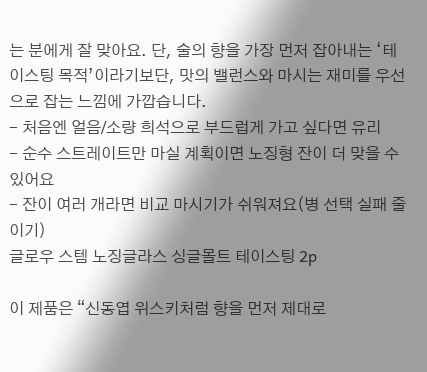는 분에게 잘 맞아요. 단, 술의 향을 가장 먼저 잡아내는 ‘테이스팅 목적’이라기보단, 맛의 밸런스와 마시는 재미를 우선으로 잡는 느낌에 가깝습니다.
- 처음엔 얼음/소량 희석으로 부드럽게 가고 싶다면 유리
- 순수 스트레이트만 마실 계획이면 노징형 잔이 더 맞을 수 있어요
- 잔이 여러 개라면 비교 마시기가 쉬워져요(병 선택 실패 줄이기)
글로우 스템 노징글라스 싱글몰트 테이스팅 2p

이 제품은 “신동엽 위스키처럼 향을 먼저 제대로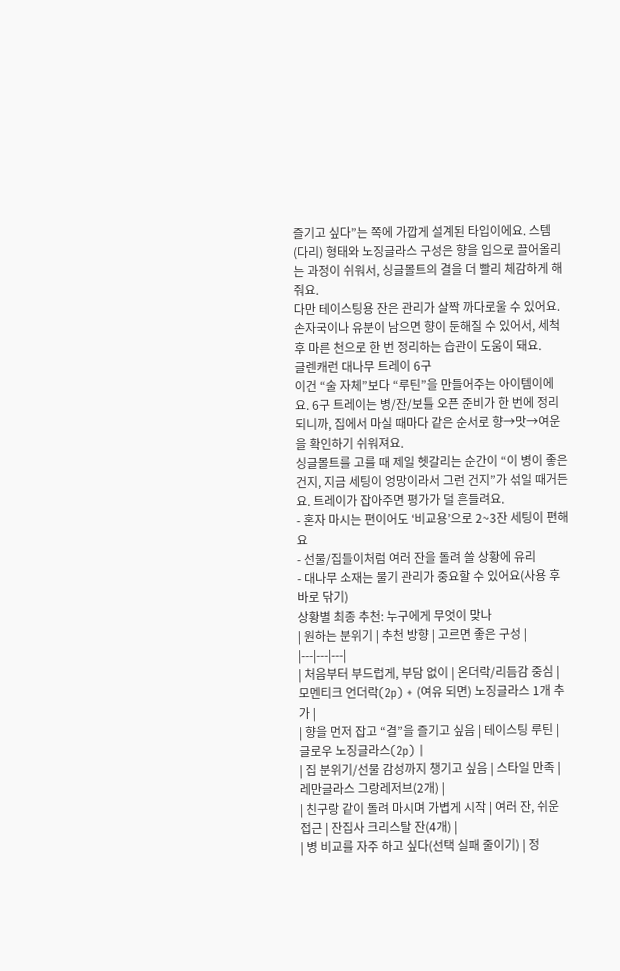즐기고 싶다”는 쪽에 가깝게 설계된 타입이에요. 스템(다리) 형태와 노징글라스 구성은 향을 입으로 끌어올리는 과정이 쉬워서, 싱글몰트의 결을 더 빨리 체감하게 해줘요.
다만 테이스팅용 잔은 관리가 살짝 까다로울 수 있어요. 손자국이나 유분이 남으면 향이 둔해질 수 있어서, 세척 후 마른 천으로 한 번 정리하는 습관이 도움이 돼요.
글렌캐런 대나무 트레이 6구
이건 “술 자체”보다 “루틴”을 만들어주는 아이템이에요. 6구 트레이는 병/잔/보틀 오픈 준비가 한 번에 정리되니까, 집에서 마실 때마다 같은 순서로 향→맛→여운을 확인하기 쉬워져요.
싱글몰트를 고를 때 제일 헷갈리는 순간이 “이 병이 좋은 건지, 지금 세팅이 엉망이라서 그런 건지”가 섞일 때거든요. 트레이가 잡아주면 평가가 덜 흔들려요.
- 혼자 마시는 편이어도 ‘비교용’으로 2~3잔 세팅이 편해요
- 선물/집들이처럼 여러 잔을 돌려 쓸 상황에 유리
- 대나무 소재는 물기 관리가 중요할 수 있어요(사용 후 바로 닦기)
상황별 최종 추천: 누구에게 무엇이 맞나
| 원하는 분위기 | 추천 방향 | 고르면 좋은 구성 |
|---|---|---|
| 처음부터 부드럽게, 부담 없이 | 온더락/리듬감 중심 | 모멘티크 언더락(2p) + (여유 되면) 노징글라스 1개 추가 |
| 향을 먼저 잡고 “결”을 즐기고 싶음 | 테이스팅 루틴 | 글로우 노징글라스(2p) |
| 집 분위기/선물 감성까지 챙기고 싶음 | 스타일 만족 | 레만글라스 그랑레저브(2개) |
| 친구랑 같이 돌려 마시며 가볍게 시작 | 여러 잔, 쉬운 접근 | 잔집사 크리스탈 잔(4개) |
| 병 비교를 자주 하고 싶다(선택 실패 줄이기) | 정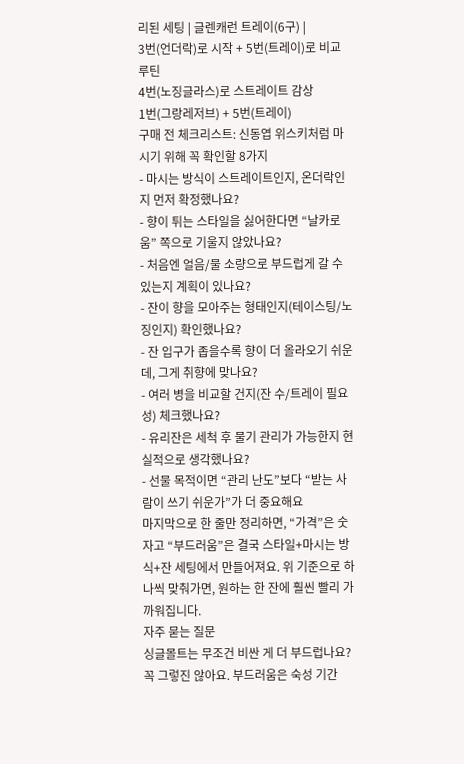리된 세팅 | 글렌캐런 트레이(6구) |
3번(언더락)로 시작 + 5번(트레이)로 비교 루틴
4번(노징글라스)로 스트레이트 감상
1번(그랑레저브) + 5번(트레이)
구매 전 체크리스트: 신동엽 위스키처럼 마시기 위해 꼭 확인할 8가지
- 마시는 방식이 스트레이트인지, 온더락인지 먼저 확정했나요?
- 향이 튀는 스타일을 싫어한다면 “날카로움” 쪽으로 기울지 않았나요?
- 처음엔 얼음/물 소량으로 부드럽게 갈 수 있는지 계획이 있나요?
- 잔이 향을 모아주는 형태인지(테이스팅/노징인지) 확인했나요?
- 잔 입구가 좁을수록 향이 더 올라오기 쉬운데, 그게 취향에 맞나요?
- 여러 병을 비교할 건지(잔 수/트레이 필요성) 체크했나요?
- 유리잔은 세척 후 물기 관리가 가능한지 현실적으로 생각했나요?
- 선물 목적이면 “관리 난도”보다 “받는 사람이 쓰기 쉬운가”가 더 중요해요
마지막으로 한 줄만 정리하면, “가격”은 숫자고 “부드러움”은 결국 스타일+마시는 방식+잔 세팅에서 만들어져요. 위 기준으로 하나씩 맞춰가면, 원하는 한 잔에 훨씬 빨리 가까워집니다.
자주 묻는 질문
싱글몰트는 무조건 비싼 게 더 부드럽나요?
꼭 그렇진 않아요. 부드러움은 숙성 기간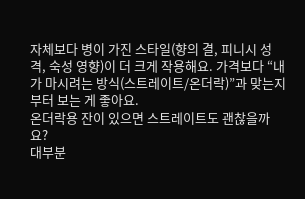자체보다 병이 가진 스타일(향의 결, 피니시 성격, 숙성 영향)이 더 크게 작용해요. 가격보다 “내가 마시려는 방식(스트레이트/온더락)”과 맞는지부터 보는 게 좋아요.
온더락용 잔이 있으면 스트레이트도 괜찮을까요?
대부분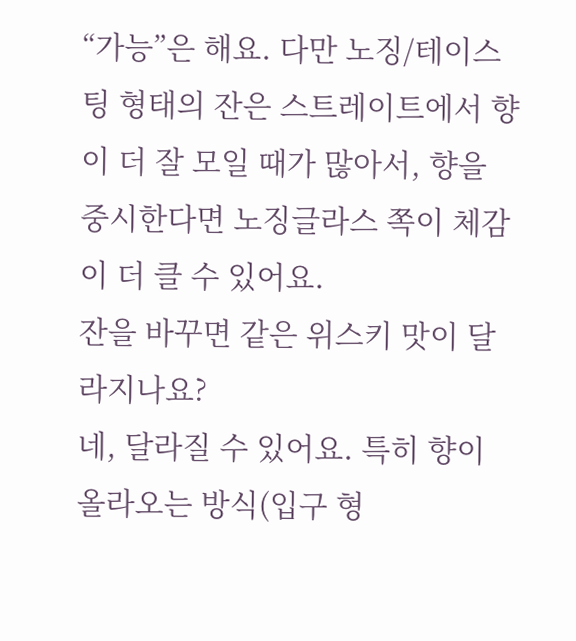“가능”은 해요. 다만 노징/테이스팅 형태의 잔은 스트레이트에서 향이 더 잘 모일 때가 많아서, 향을 중시한다면 노징글라스 쪽이 체감이 더 클 수 있어요.
잔을 바꾸면 같은 위스키 맛이 달라지나요?
네, 달라질 수 있어요. 특히 향이 올라오는 방식(입구 형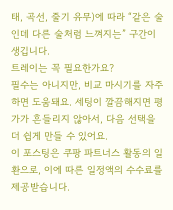태, 곡선, 줄기 유무)에 따라 “같은 술인데 다른 술처럼 느껴지는” 구간이 생깁니다.
트레이는 꼭 필요한가요?
필수는 아니지만, 비교 마시기를 자주 하면 도움돼요. 세팅이 깔끔해지면 평가가 흔들리지 않아서, 다음 선택을 더 쉽게 만들 수 있어요.
이 포스팅은 쿠팡 파트너스 활동의 일환으로, 이에 따른 일정액의 수수료를 제공받습니다.